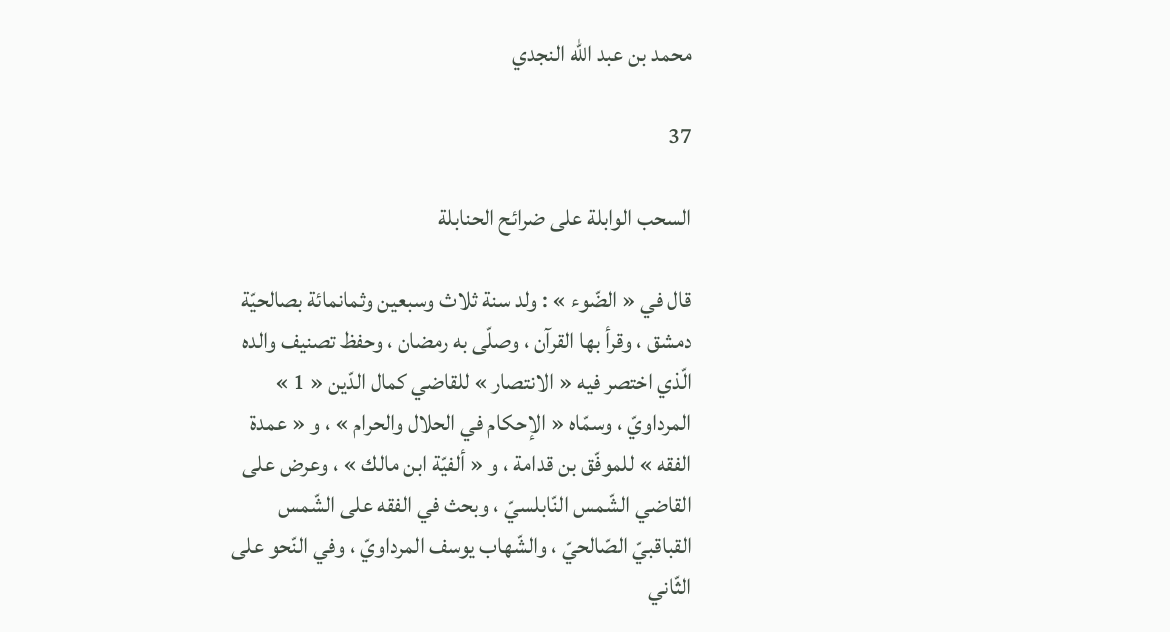محمد بن عبد الله النجدي

37

السحب الوابلة على ضرائح الحنابلة

قال في « الضّوء » : ولد سنة ثلاث وسبعين وثمانمائة بصالحيّة دمشق ، وقرأ بها القرآن ، وصلّى به رمضان ، وحفظ تصنيف والده الّذي اختصر فيه « الانتصار » للقاضي كمال الدّين « 1 » المرداويّ ، وسمّاه « الإحكام في الحلال والحرام » ، و « عمدة الفقه » للموفّق بن قدامة ، و « ألفيّة ابن مالك » ، وعرض على القاضي الشّمس النّابلسيّ ، وبحث في الفقه على الشّمس القباقبيّ الصّالحيّ ، والشّهاب يوسف المرداويّ ، وفي النّحو على الثّاني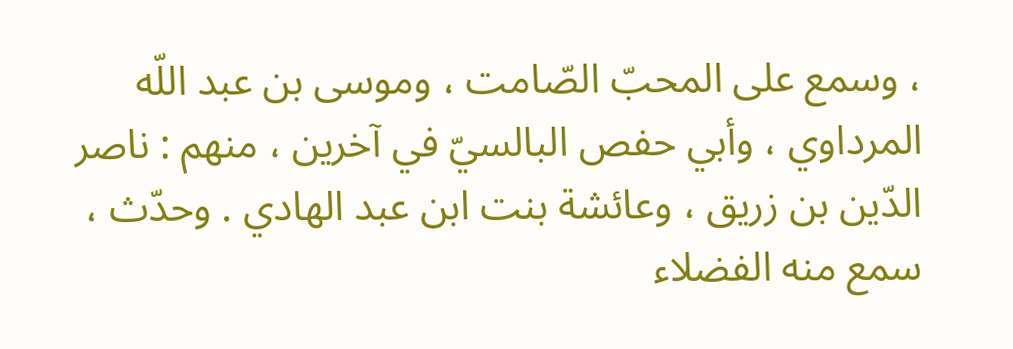، وسمع على المحبّ الصّامت ، وموسى بن عبد اللّه المرداوي ، وأبي حفص البالسيّ في آخرين ، منهم : ناصر الدّين بن زريق ، وعائشة بنت ابن عبد الهادي . وحدّث ، سمع منه الفضلاء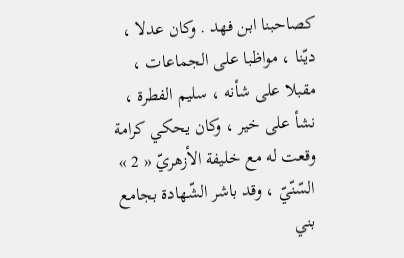كصاحبنا ابن فهد . وكان عدلا ، ديّنا ، مواظبا على الجماعات ، مقبلا على شأنه ، سليم الفطرة ، نشأ على خير ، وكان يحكي كرامة وقعت له مع خليفة الأزهريّ « 2 » السّنّيّ ، وقد باشر الشّهادة بجامع بني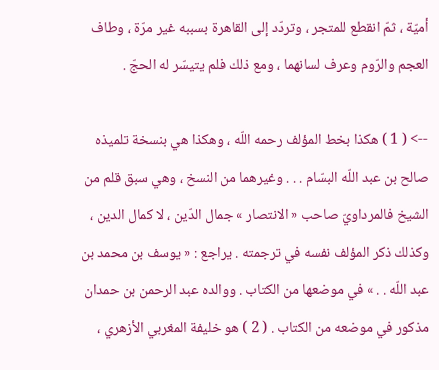أميّة ، ثمّ انقطع للمتجر ، وتردّد إلى القاهرة بسببه غير مرّة ، وطاف العجم والرّوم وعرف لسانهما ، ومع ذلك فلم يتيسّر له الحجّ .

--> ( 1 ) هكذا بخط المؤلف رحمه اللّه ، وهكذا هي بنسخة تلميذه صالح بن عبد اللّه البسّام . . . وغيرهما من النسخ ، وهي سبق قلم من الشيخ فالمرداويّ صاحب « الانتصار » جمال الدّين ، لا كمال الدين ، وكذلك ذكر المؤلف نفسه في ترجمته . يراجع : « يوسف بن محمد بن عبد اللّه . . » في موضعها من الكتاب . ووالده عبد الرحمن بن حمدان مذكور في موضعه من الكتاب . ( 2 ) هو خليفة المغربي الأزهري ،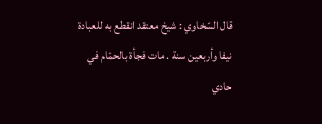قال السّخاوي : شيخ معتقد انقطع به للعبادة نيفا وأربعين سنة . مات فجأة بالحمّام في حادي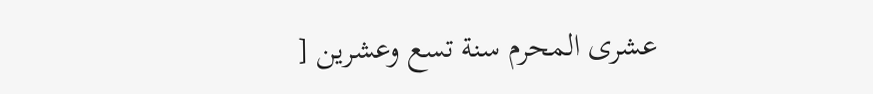عشرى المحرم سنة تسع وعشرين [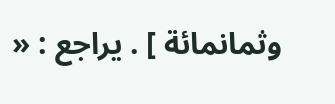وثمانمائة ] . يراجع : «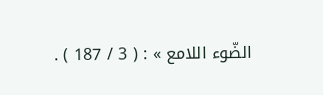الضّوء اللامع » : ( 3 / 187 ) .